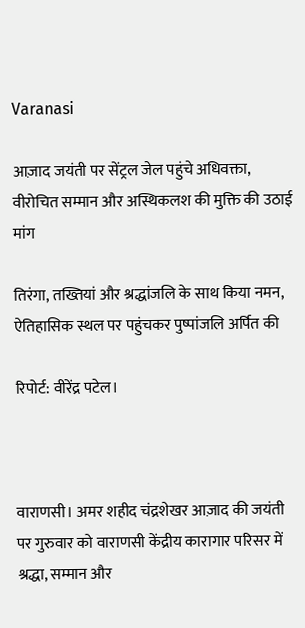Varanasi

आज़ाद जयंती पर सेंट्रल जेल पहुंचे अधिवक्ता, वीरोचित सम्मान और अस्थिकलश की मुक्ति की उठाई मांग

तिरंगा, तख्तियां और श्रद्धांजलि के साथ किया नमन, ऐतिहासिक स्थल पर पहुंचकर पुष्पांजलि अर्पित की

रिपोर्ट: वीरेंद्र पटेल।



वाराणसी। अमर शहीद चंद्रशेखर आज़ाद की जयंती पर गुरुवार को वाराणसी केंद्रीय कारागार परिसर में श्रद्धा, सम्मान और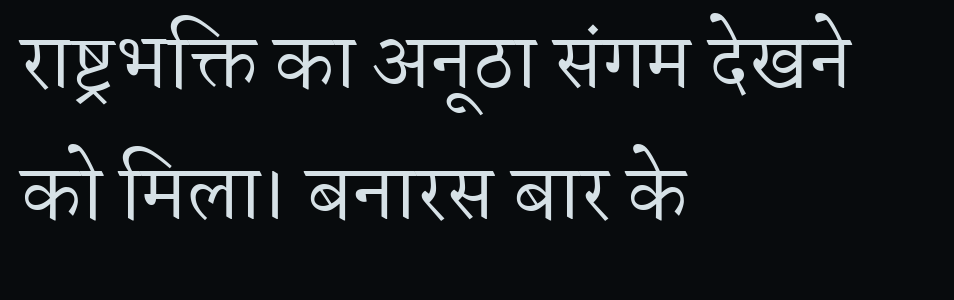राष्ट्रभक्ति का अनूठा संगम देखने को मिला। बनारस बार के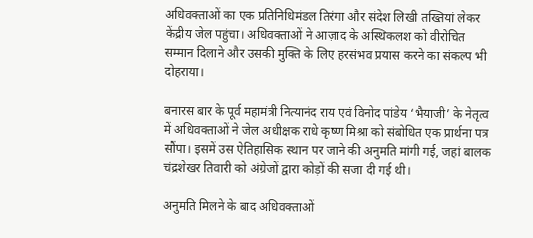अधिवक्ताओं का एक प्रतिनिधिमंडल तिरंगा और संदेश लिखी तख्तियां लेकर केंद्रीय जेल पहुंचा। अधिवक्ताओं ने आज़ाद के अस्थिकलश को वीरोचित सम्मान दिलाने और उसकी मुक्ति के लिए हरसंभव प्रयास करने का संकल्प भी दोहराया।

बनारस बार के पूर्व महामंत्री नित्यानंद राय एवं विनोद पांडेय ‘भैयाजी’ के नेतृत्व में अधिवक्ताओं ने जेल अधीक्षक राधे कृष्ण मिश्रा को संबोधित एक प्रार्थना पत्र सौंपा। इसमें उस ऐतिहासिक स्थान पर जाने की अनुमति मांगी गई, जहां बालक चंद्रशेखर तिवारी को अंग्रेजों द्वारा कोड़ों की सजा दी गई थी।

अनुमति मिलने के बाद अधिवक्ताओं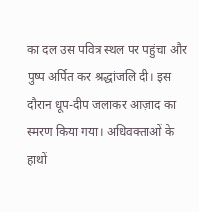का दल उस पवित्र स्थल पर पहुंचा और पुष्प अर्पित कर श्रद्धांजलि दी। इस दौरान धूप-दीप जलाकर आज़ाद का स्मरण किया गया। अधिवक्ताओं के हाथों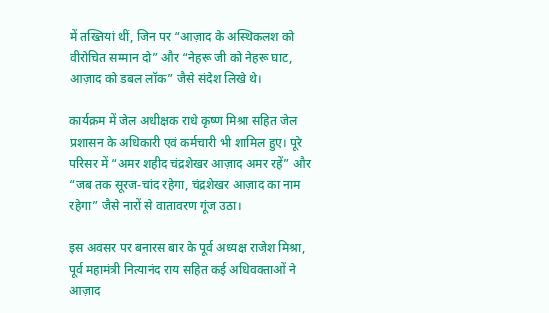में तख्तियां थीं, जिन पर “आज़ाद के अस्थिकलश को वीरोचित सम्मान दो” और “नेहरू जी को नेहरू घाट, आज़ाद को डबल लॉक” जैसे संदेश लिखे थे।

कार्यक्रम में जेल अधीक्षक राधे कृष्ण मिश्रा सहित जेल प्रशासन के अधिकारी एवं कर्मचारी भी शामिल हुए। पूरे परिसर में “अमर शहीद चंद्रशेखर आज़ाद अमर रहें” और “जब तक सूरज-चांद रहेगा, चंद्रशेखर आज़ाद का नाम रहेगा” जैसे नारों से वातावरण गूंज उठा।

इस अवसर पर बनारस बार के पूर्व अध्यक्ष राजेश मिश्रा, पूर्व महामंत्री नित्यानंद राय सहित कई अधिवक्ताओं ने आज़ाद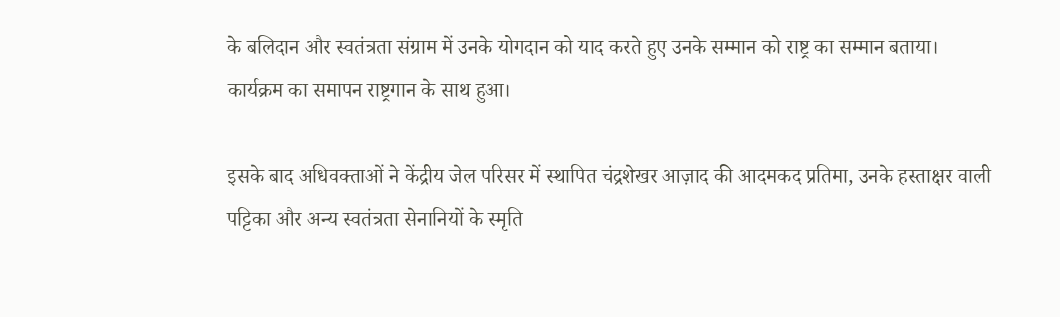के बलिदान और स्वतंत्रता संग्राम में उनके योगदान को याद करते हुए उनके सम्मान को राष्ट्र का सम्मान बताया। कार्यक्रम का समापन राष्ट्रगान के साथ हुआ।

इसके बाद अधिवक्ताओं ने केंद्रीय जेल परिसर में स्थापित चंद्रशेखर आज़ाद की आदमकद प्रतिमा, उनके हस्ताक्षर वाली पट्टिका और अन्य स्वतंत्रता सेनानियों के स्मृति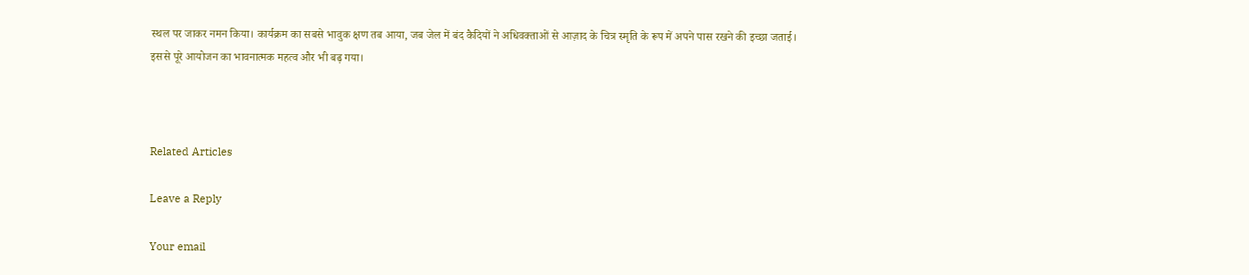स्थल पर जाकर नमन किया। कार्यक्रम का सबसे भावुक क्षण तब आया, जब जेल में बंद कैदियों ने अधिवक्ताओं से आज़ाद के चित्र स्मृति के रूप में अपने पास रखने की इच्छा जताई। इससे पूरे आयोजन का भावनात्मक महत्व और भी बढ़ गया।



Related Articles

Leave a Reply

Your email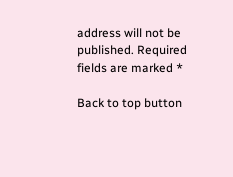address will not be published. Required fields are marked *

Back to top button